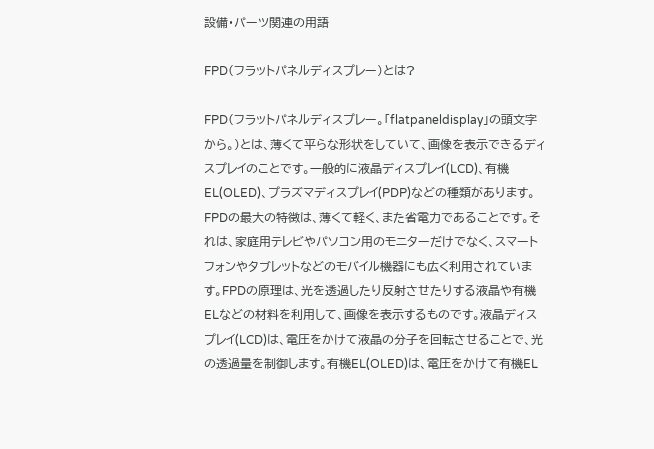設備・パーツ関連の用語

FPD(フラットパネルディスプレー)とは?

FPD(フラットパネルディスプレー。「flatpaneldisplay」の頭文字から。)とは、薄くて平らな形状をしていて、画像を表示できるディスプレイのことです。一般的に液晶ディスプレイ(LCD)、有機EL(OLED)、プラズマディスプレイ(PDP)などの種類があります。FPDの最大の特徴は、薄くて軽く、また省電力であることです。それは、家庭用テレビやパソコン用のモニターだけでなく、スマートフォンやタブレットなどのモバイル機器にも広く利用されています。FPDの原理は、光を透過したり反射させたりする液晶や有機ELなどの材料を利用して、画像を表示するものです。液晶ディスプレイ(LCD)は、電圧をかけて液晶の分子を回転させることで、光の透過量を制御します。有機EL(OLED)は、電圧をかけて有機EL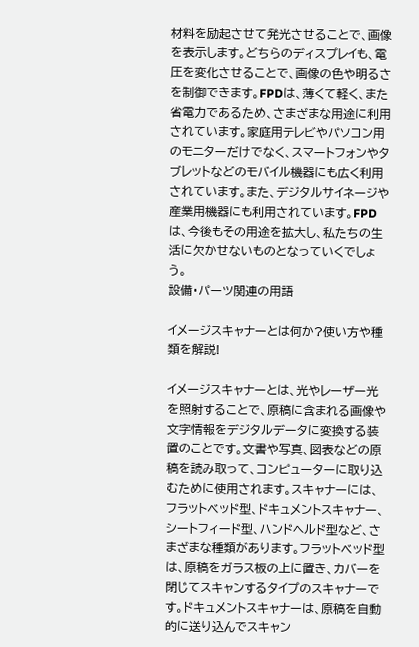材料を励起させて発光させることで、画像を表示します。どちらのディスプレイも、電圧を変化させることで、画像の色や明るさを制御できます。FPDは、薄くて軽く、また省電力であるため、さまざまな用途に利用されています。家庭用テレビやパソコン用のモニターだけでなく、スマートフォンやタブレットなどのモバイル機器にも広く利用されています。また、デジタルサイネージや産業用機器にも利用されています。FPDは、今後もその用途を拡大し、私たちの生活に欠かせないものとなっていくでしょう。
設備・パーツ関連の用語

イメージスキャナーとは何か?使い方や種類を解説!

イメージスキャナーとは、光やレーザー光を照射することで、原稿に含まれる画像や文字情報をデジタルデータに変換する装置のことです。文書や写真、図表などの原稿を読み取って、コンピューターに取り込むために使用されます。スキャナーには、フラットベッド型、ドキュメントスキャナー、シートフィード型、ハンドヘルド型など、さまざまな種類があります。フラットベッド型は、原稿をガラス板の上に置き、カバーを閉じてスキャンするタイプのスキャナーです。ドキュメントスキャナーは、原稿を自動的に送り込んでスキャン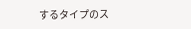するタイプのス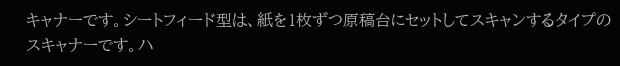キャナーです。シートフィード型は、紙を1枚ずつ原稿台にセットしてスキャンするタイプのスキャナーです。ハ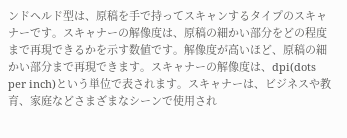ンドヘルド型は、原稿を手で持ってスキャンするタイプのスキャナーです。スキャナーの解像度は、原稿の細かい部分をどの程度まで再現できるかを示す数値です。解像度が高いほど、原稿の細かい部分まで再現できます。スキャナーの解像度は、dpi(dots per inch)という単位で表されます。スキャナーは、ビジネスや教育、家庭などさまざまなシーンで使用され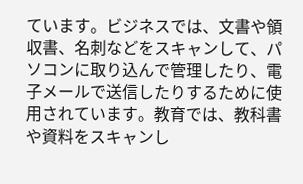ています。ビジネスでは、文書や領収書、名刺などをスキャンして、パソコンに取り込んで管理したり、電子メールで送信したりするために使用されています。教育では、教科書や資料をスキャンし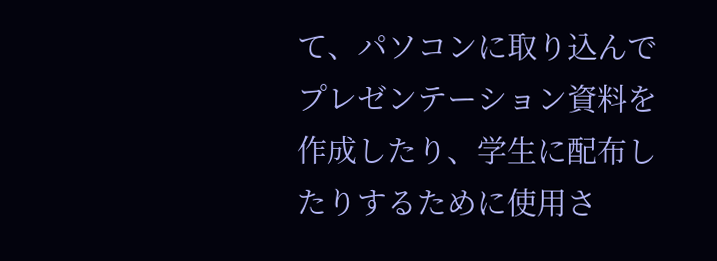て、パソコンに取り込んでプレゼンテーション資料を作成したり、学生に配布したりするために使用さ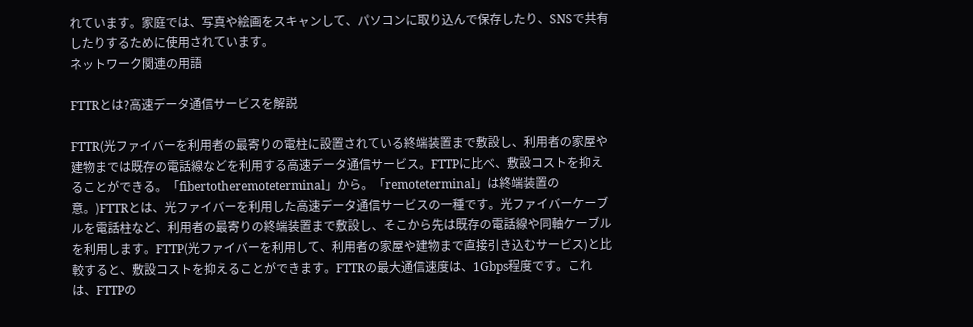れています。家庭では、写真や絵画をスキャンして、パソコンに取り込んで保存したり、SNSで共有したりするために使用されています。
ネットワーク関連の用語

FTTRとは?高速データ通信サービスを解説

FTTR(光ファイバーを利用者の最寄りの電柱に設置されている終端装置まで敷設し、利用者の家屋や建物までは既存の電話線などを利用する高速データ通信サービス。FTTPに比べ、敷設コストを抑えることができる。「fibertotheremoteterminal」から。「remoteterminal」は終端装置の意。)FTTRとは、光ファイバーを利用した高速データ通信サービスの一種です。光ファイバーケーブルを電話柱など、利用者の最寄りの終端装置まで敷設し、そこから先は既存の電話線や同軸ケーブルを利用します。FTTP(光ファイバーを利用して、利用者の家屋や建物まで直接引き込むサービス)と比較すると、敷設コストを抑えることができます。FTTRの最大通信速度は、1Gbps程度です。これは、FTTPの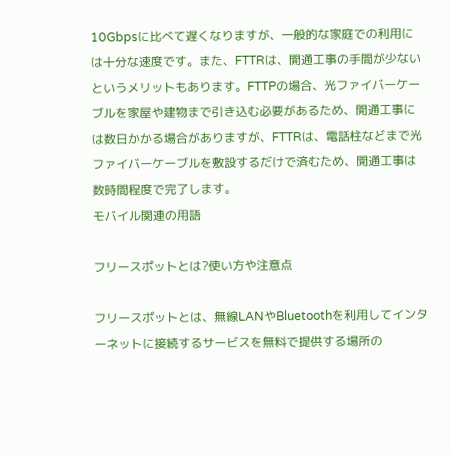10Gbpsに比べて遅くなりますが、一般的な家庭での利用には十分な速度です。また、FTTRは、開通工事の手間が少ないというメリットもあります。FTTPの場合、光ファイバーケーブルを家屋や建物まで引き込む必要があるため、開通工事には数日かかる場合がありますが、FTTRは、電話柱などまで光ファイバーケーブルを敷設するだけで済むため、開通工事は数時間程度で完了します。
モバイル関連の用語

フリースポットとは?使い方や注意点

フリースポットとは、無線LANやBluetoothを利用してインターネットに接続するサービスを無料で提供する場所の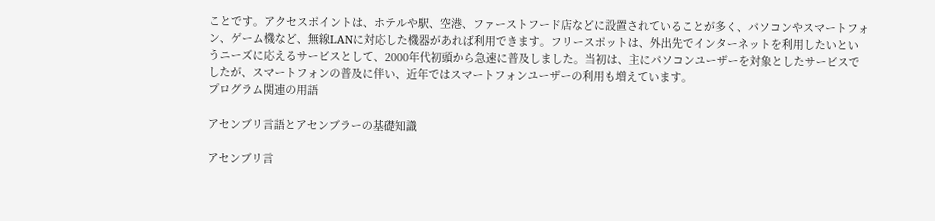ことです。アクセスポイントは、ホテルや駅、空港、ファーストフード店などに設置されていることが多く、パソコンやスマートフォン、ゲーム機など、無線LANに対応した機器があれば利用できます。フリースポットは、外出先でインターネットを利用したいというニーズに応えるサービスとして、2000年代初頭から急速に普及しました。当初は、主にパソコンユーザーを対象としたサービスでしたが、スマートフォンの普及に伴い、近年ではスマートフォンユーザーの利用も増えています。
プログラム関連の用語

アセンブリ言語とアセンブラーの基礎知識

アセンブリ言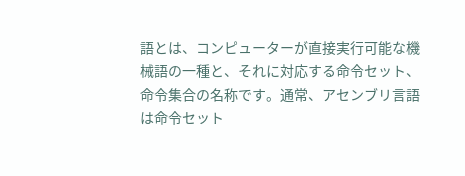語とは、コンピューターが直接実行可能な機械語の一種と、それに対応する命令セット、命令集合の名称です。通常、アセンブリ言語は命令セット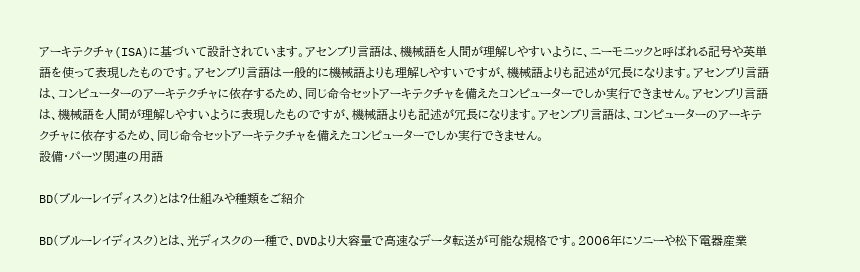アーキテクチャ(ISA)に基づいて設計されています。アセンブリ言語は、機械語を人間が理解しやすいように、ニーモニックと呼ばれる記号や英単語を使って表現したものです。アセンブリ言語は一般的に機械語よりも理解しやすいですが、機械語よりも記述が冗長になります。アセンブリ言語は、コンピューターのアーキテクチャに依存するため、同じ命令セットアーキテクチャを備えたコンピューターでしか実行できません。アセンブリ言語は、機械語を人間が理解しやすいように表現したものですが、機械語よりも記述が冗長になります。アセンブリ言語は、コンピューターのアーキテクチャに依存するため、同じ命令セットアーキテクチャを備えたコンピューターでしか実行できません。
設備・パーツ関連の用語

BD(ブルーレイディスク)とは?仕組みや種類をご紹介

BD(ブルーレイディスク)とは、光ディスクの一種で、DVDより大容量で高速なデータ転送が可能な規格です。2006年にソニーや松下電器産業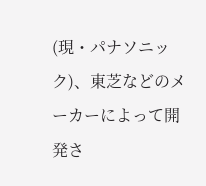(現・パナソニック)、東芝などのメーカーによって開発さ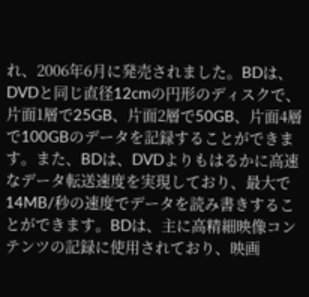れ、2006年6月に発売されました。BDは、DVDと同じ直径12cmの円形のディスクで、片面1層で25GB、片面2層で50GB、片面4層で100GBのデータを記録することができます。また、BDは、DVDよりもはるかに高速なデータ転送速度を実現しており、最大で14MB/秒の速度でデータを読み書きすることができます。BDは、主に高精細映像コンテンツの記録に使用されており、映画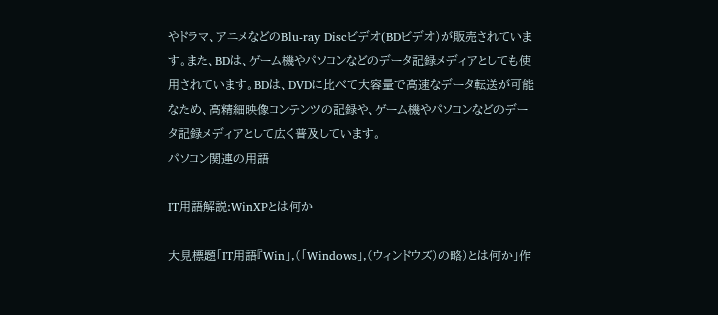やドラマ、アニメなどのBlu-ray Discビデオ(BDビデオ)が販売されています。また、BDは、ゲーム機やパソコンなどのデータ記録メディアとしても使用されています。BDは、DVDに比べて大容量で高速なデータ転送が可能なため、高精細映像コンテンツの記録や、ゲーム機やパソコンなどのデータ記録メディアとして広く普及しています。
パソコン関連の用語

IT用語解説:WinXPとは何か

大見標題「IT用語『Win」,(「Windows」,(ウィンドウズ)の略)とは何か」作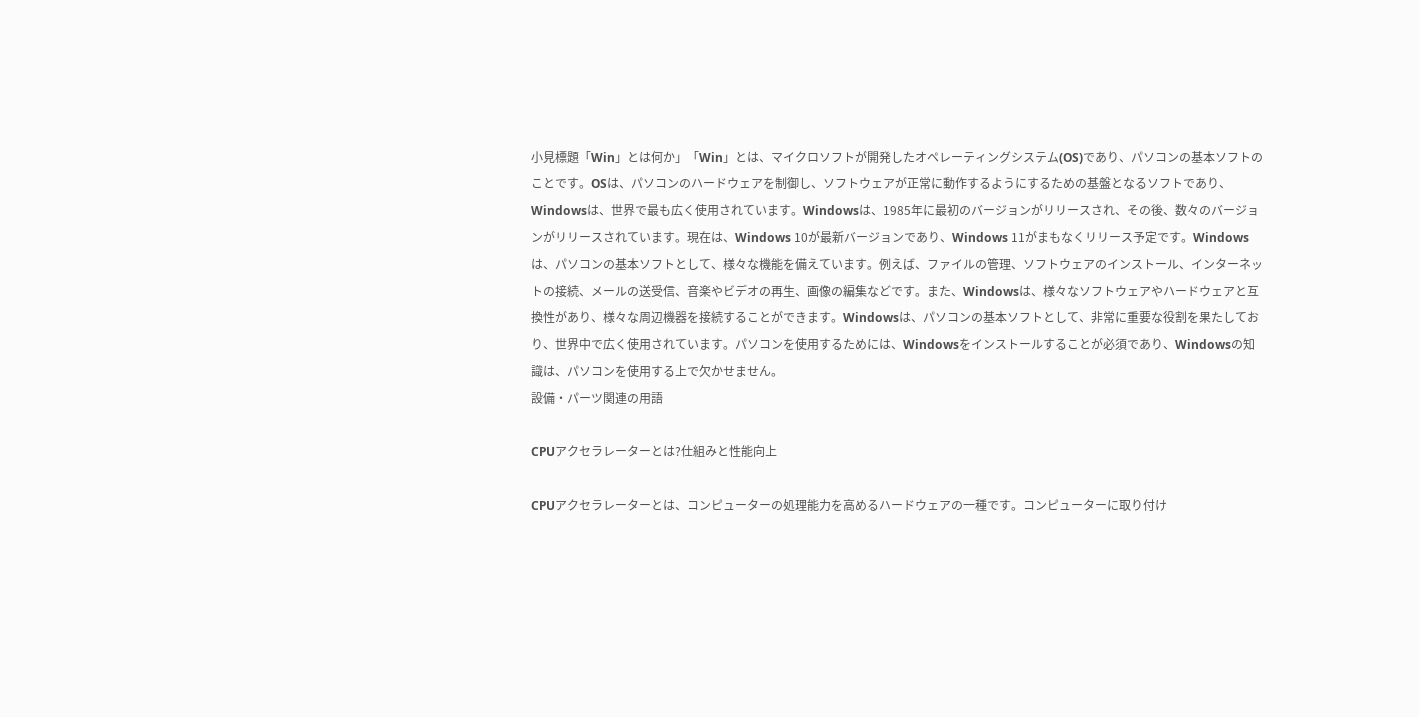小見標題「Win」とは何か」「Win」とは、マイクロソフトが開発したオペレーティングシステム(OS)であり、パソコンの基本ソフトのことです。OSは、パソコンのハードウェアを制御し、ソフトウェアが正常に動作するようにするための基盤となるソフトであり、Windowsは、世界で最も広く使用されています。Windowsは、1985年に最初のバージョンがリリースされ、その後、数々のバージョンがリリースされています。現在は、Windows 10が最新バージョンであり、Windows 11がまもなくリリース予定です。Windowsは、パソコンの基本ソフトとして、様々な機能を備えています。例えば、ファイルの管理、ソフトウェアのインストール、インターネットの接続、メールの送受信、音楽やビデオの再生、画像の編集などです。また、Windowsは、様々なソフトウェアやハードウェアと互換性があり、様々な周辺機器を接続することができます。Windowsは、パソコンの基本ソフトとして、非常に重要な役割を果たしており、世界中で広く使用されています。パソコンを使用するためには、Windowsをインストールすることが必須であり、Windowsの知識は、パソコンを使用する上で欠かせません。
設備・パーツ関連の用語

CPUアクセラレーターとは?仕組みと性能向上

CPUアクセラレーターとは、コンピューターの処理能力を高めるハードウェアの一種です。コンピューターに取り付け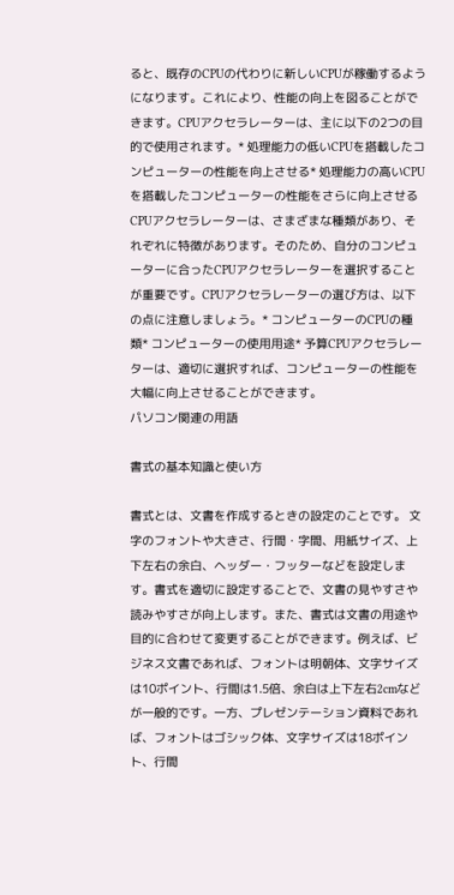ると、既存のCPUの代わりに新しいCPUが稼働するようになります。これにより、性能の向上を図ることができます。CPUアクセラレーターは、主に以下の2つの目的で使用されます。* 処理能力の低いCPUを搭載したコンピューターの性能を向上させる* 処理能力の高いCPUを搭載したコンピューターの性能をさらに向上させるCPUアクセラレーターは、さまざまな種類があり、それぞれに特徴があります。そのため、自分のコンピューターに合ったCPUアクセラレーターを選択することが重要です。CPUアクセラレーターの選び方は、以下の点に注意しましょう。* コンピューターのCPUの種類* コンピューターの使用用途* 予算CPUアクセラレーターは、適切に選択すれば、コンピューターの性能を大幅に向上させることができます。
パソコン関連の用語

書式の基本知識と使い方

書式とは、文書を作成するときの設定のことです。 文字のフォントや大きさ、行間・字間、用紙サイズ、上下左右の余白、ヘッダー・フッターなどを設定します。書式を適切に設定することで、文書の見やすさや読みやすさが向上します。また、書式は文書の用途や目的に合わせて変更することができます。例えば、ビジネス文書であれば、フォントは明朝体、文字サイズは10ポイント、行間は1.5倍、余白は上下左右2cmなどが一般的です。一方、プレゼンテーション資料であれば、フォントはゴシック体、文字サイズは18ポイント、行間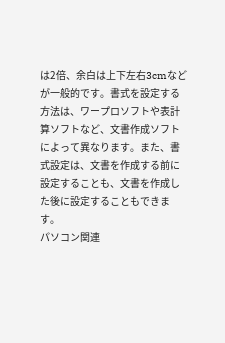は2倍、余白は上下左右3cmなどが一般的です。書式を設定する方法は、ワープロソフトや表計算ソフトなど、文書作成ソフトによって異なります。また、書式設定は、文書を作成する前に設定することも、文書を作成した後に設定することもできます。
パソコン関連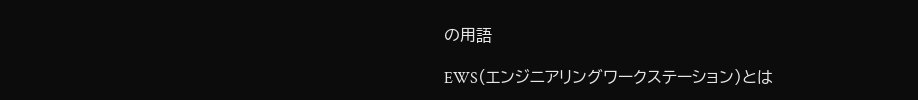の用語

EWS(エンジニアリングワークステーション)とは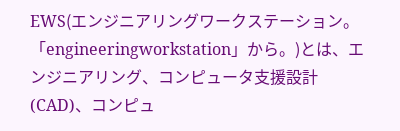EWS(エンジニアリングワークステーション。「engineeringworkstation」から。)とは、エンジニアリング、コンピュータ支援設計(CAD)、コンピュ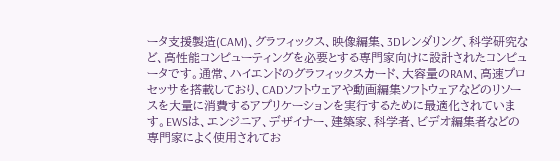ータ支援製造(CAM)、グラフィックス、映像編集、3Dレンダリング、科学研究など、高性能コンピューティングを必要とする専門家向けに設計されたコンピュータです。通常、ハイエンドのグラフィックスカード、大容量のRAM、高速プロセッサを搭載しており、CADソフトウェアや動画編集ソフトウェアなどのリソースを大量に消費するアプリケーションを実行するために最適化されています。EWSは、エンジニア、デザイナー、建築家、科学者、ビデオ編集者などの専門家によく使用されてお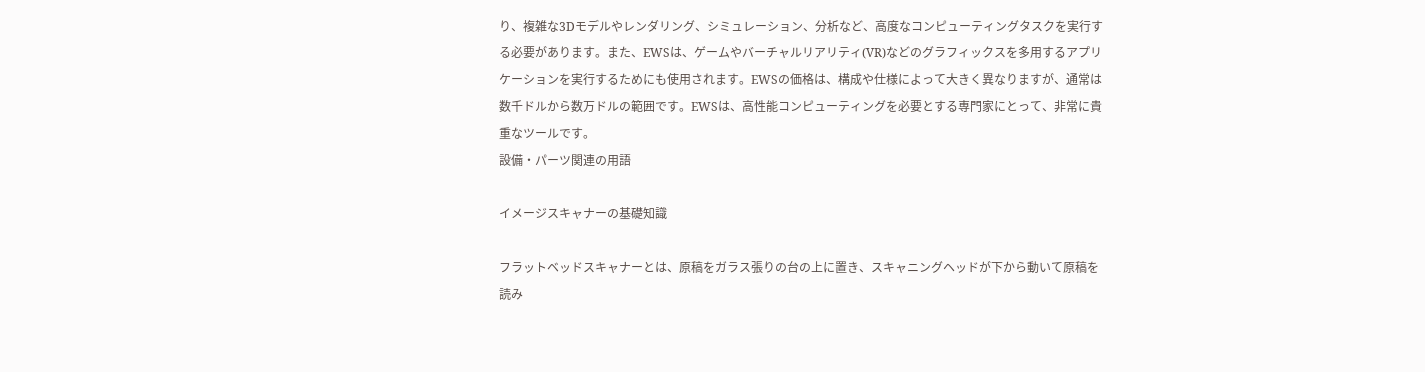り、複雑な3Dモデルやレンダリング、シミュレーション、分析など、高度なコンピューティングタスクを実行する必要があります。また、EWSは、ゲームやバーチャルリアリティ(VR)などのグラフィックスを多用するアプリケーションを実行するためにも使用されます。EWSの価格は、構成や仕様によって大きく異なりますが、通常は数千ドルから数万ドルの範囲です。EWSは、高性能コンピューティングを必要とする専門家にとって、非常に貴重なツールです。
設備・パーツ関連の用語

イメージスキャナーの基礎知識

フラットベッドスキャナーとは、原稿をガラス張りの台の上に置き、スキャニングヘッドが下から動いて原稿を読み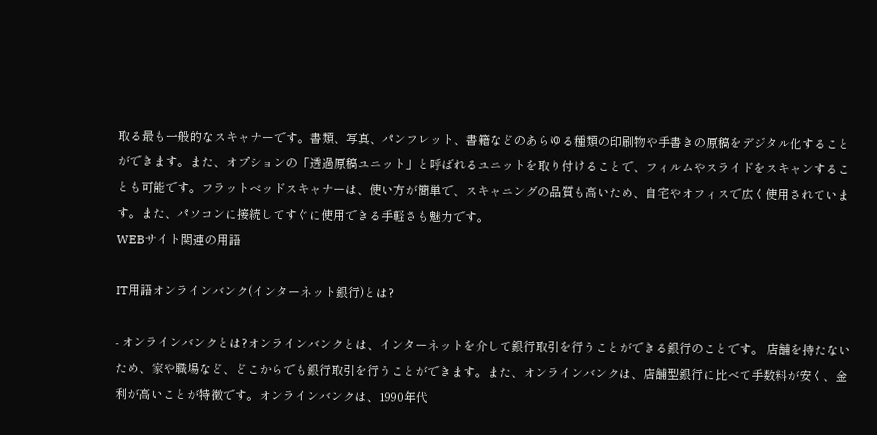取る最も一般的なスキャナーです。書類、写真、パンフレット、書籍などのあらゆる種類の印刷物や手書きの原稿をデジタル化することができます。また、オプションの「透過原稿ユニット」と呼ばれるユニットを取り付けることで、フィルムやスライドをスキャンすることも可能です。フラットベッドスキャナーは、使い方が簡単で、スキャニングの品質も高いため、自宅やオフィスで広く使用されています。また、パソコンに接続してすぐに使用できる手軽さも魅力です。
WEBサイト関連の用語

IT用語オンラインバンク(インターネット銀行)とは?

- オンラインバンクとは?オンラインバンクとは、インターネットを介して銀行取引を行うことができる銀行のことです。 店舗を持たないため、家や職場など、どこからでも銀行取引を行うことができます。また、オンラインバンクは、店舗型銀行に比べて手数料が安く、金利が高いことが特徴です。オンラインバンクは、1990年代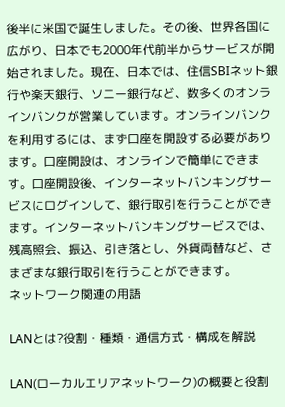後半に米国で誕生しました。その後、世界各国に広がり、日本でも2000年代前半からサービスが開始されました。現在、日本では、住信SBIネット銀行や楽天銀行、ソニー銀行など、数多くのオンラインバンクが営業しています。オンラインバンクを利用するには、まず口座を開設する必要があります。口座開設は、オンラインで簡単にできます。口座開設後、インターネットバンキングサービスにログインして、銀行取引を行うことができます。インターネットバンキングサービスでは、残高照会、振込、引き落とし、外貨両替など、さまざまな銀行取引を行うことができます。
ネットワーク関連の用語

LANとは?役割・種類・通信方式・構成を解説

LAN(ローカルエリアネットワーク)の概要と役割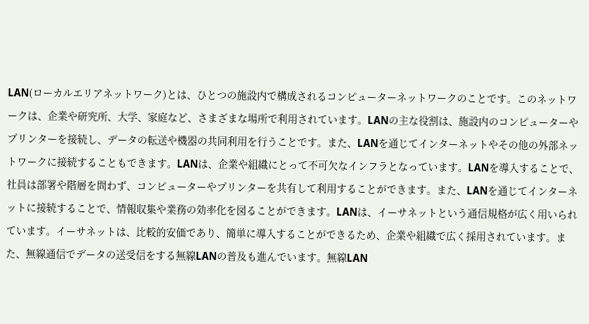LAN(ローカルエリアネットワーク)とは、ひとつの施設内で構成されるコンピューターネットワークのことです。このネットワークは、企業や研究所、大学、家庭など、さまざまな場所で利用されています。LANの主な役割は、施設内のコンピューターやプリンターを接続し、データの転送や機器の共同利用を行うことです。また、LANを通じてインターネットやその他の外部ネットワークに接続することもできます。LANは、企業や組織にとって不可欠なインフラとなっています。LANを導入することで、社員は部署や階層を問わず、コンピューターやプリンターを共有して利用することができます。また、LANを通じてインターネットに接続することで、情報収集や業務の効率化を図ることができます。LANは、イーサネットという通信規格が広く用いられています。イーサネットは、比較的安価であり、簡単に導入することができるため、企業や組織で広く採用されています。また、無線通信でデータの送受信をする無線LANの普及も進んでいます。無線LAN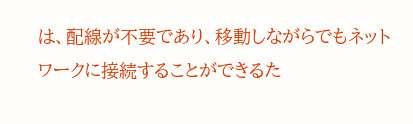は、配線が不要であり、移動しながらでもネットワークに接続することができるた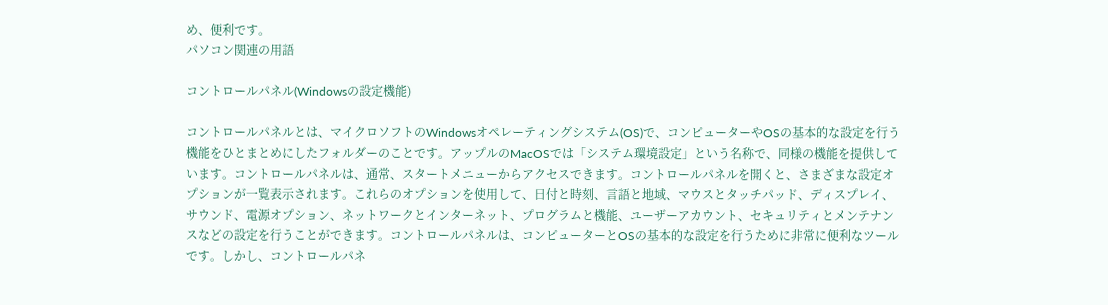め、便利です。
パソコン関連の用語

コントロールパネル(Windowsの設定機能)

コントロールパネルとは、マイクロソフトのWindowsオペレーティングシステム(OS)で、コンピューターやOSの基本的な設定を行う機能をひとまとめにしたフォルダーのことです。アップルのMacOSでは「システム環境設定」という名称で、同様の機能を提供しています。コントロールパネルは、通常、スタートメニューからアクセスできます。コントロールパネルを開くと、さまざまな設定オプションが一覧表示されます。これらのオプションを使用して、日付と時刻、言語と地域、マウスとタッチパッド、ディスプレイ、サウンド、電源オプション、ネットワークとインターネット、プログラムと機能、ユーザーアカウント、セキュリティとメンテナンスなどの設定を行うことができます。コントロールパネルは、コンピューターとOSの基本的な設定を行うために非常に便利なツールです。しかし、コントロールパネ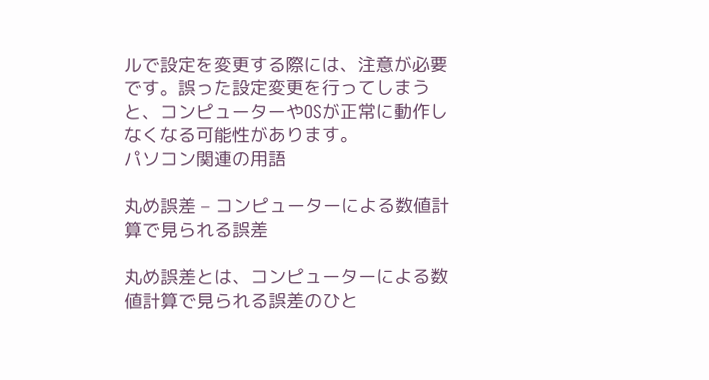ルで設定を変更する際には、注意が必要です。誤った設定変更を行ってしまうと、コンピューターやOSが正常に動作しなくなる可能性があります。
パソコン関連の用語

丸め誤差 – コンピューターによる数値計算で見られる誤差

丸め誤差とは、コンピューターによる数値計算で見られる誤差のひと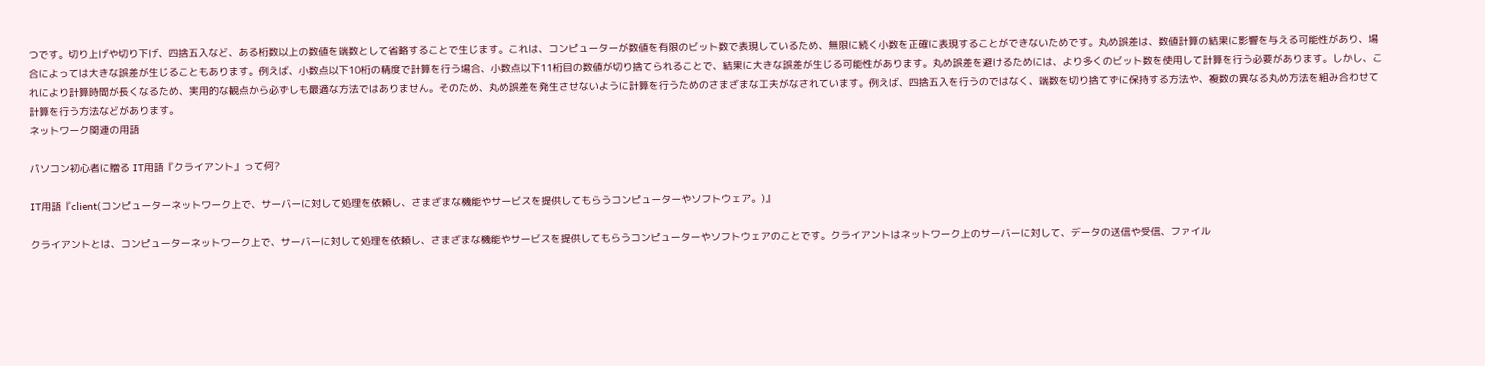つです。切り上げや切り下げ、四捨五入など、ある桁数以上の数値を端数として省略することで生じます。これは、コンピューターが数値を有限のビット数で表現しているため、無限に続く小数を正確に表現することができないためです。丸め誤差は、数値計算の結果に影響を与える可能性があり、場合によっては大きな誤差が生じることもあります。例えば、小数点以下10桁の精度で計算を行う場合、小数点以下11桁目の数値が切り捨てられることで、結果に大きな誤差が生じる可能性があります。丸め誤差を避けるためには、より多くのビット数を使用して計算を行う必要があります。しかし、これにより計算時間が長くなるため、実用的な観点から必ずしも最適な方法ではありません。そのため、丸め誤差を発生させないように計算を行うためのさまざまな工夫がなされています。例えば、四捨五入を行うのではなく、端数を切り捨てずに保持する方法や、複数の異なる丸め方法を組み合わせて計算を行う方法などがあります。
ネットワーク関連の用語

パソコン初心者に贈る IT用語『クライアント』って何?

IT用語『client(コンピューターネットワーク上で、サーバーに対して処理を依頼し、さまざまな機能やサービスを提供してもらうコンピューターやソフトウェア。)』

クライアントとは、コンピューターネットワーク上で、サーバーに対して処理を依頼し、さまざまな機能やサービスを提供してもらうコンピューターやソフトウェアのことです。クライアントはネットワーク上のサーバーに対して、データの送信や受信、ファイル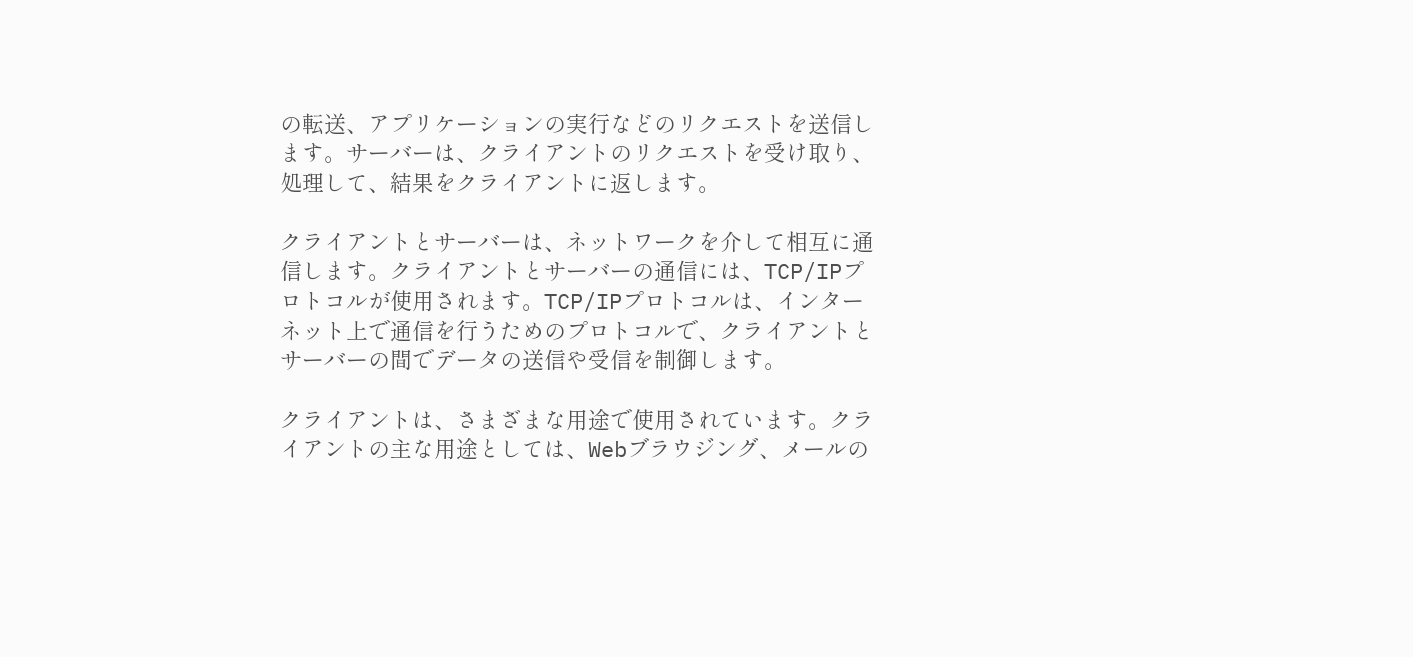の転送、アプリケーションの実行などのリクエストを送信します。サーバーは、クライアントのリクエストを受け取り、処理して、結果をクライアントに返します。

クライアントとサーバーは、ネットワークを介して相互に通信します。クライアントとサーバーの通信には、TCP/IPプロトコルが使用されます。TCP/IPプロトコルは、インターネット上で通信を行うためのプロトコルで、クライアントとサーバーの間でデータの送信や受信を制御します。

クライアントは、さまざまな用途で使用されています。クライアントの主な用途としては、Webブラウジング、メールの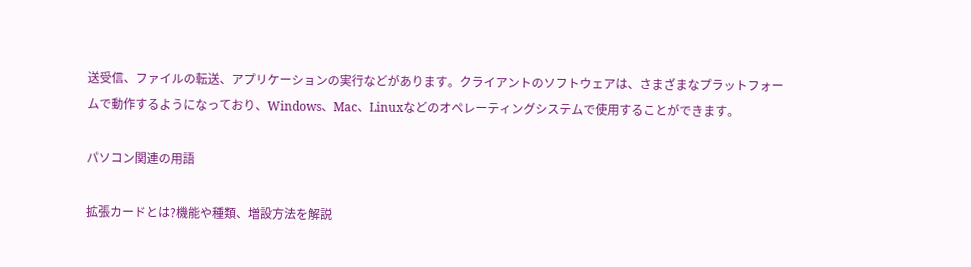送受信、ファイルの転送、アプリケーションの実行などがあります。クライアントのソフトウェアは、さまざまなプラットフォームで動作するようになっており、Windows、Mac、Linuxなどのオペレーティングシステムで使用することができます。

パソコン関連の用語

拡張カードとは?機能や種類、増設方法を解説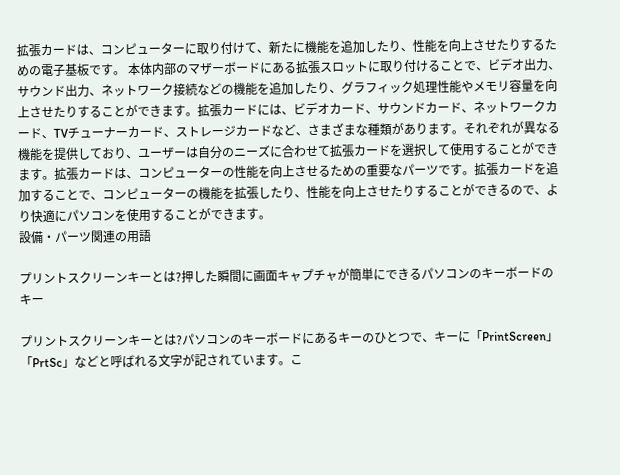拡張カードは、コンピューターに取り付けて、新たに機能を追加したり、性能を向上させたりするための電子基板です。 本体内部のマザーボードにある拡張スロットに取り付けることで、ビデオ出力、サウンド出力、ネットワーク接続などの機能を追加したり、グラフィック処理性能やメモリ容量を向上させたりすることができます。拡張カードには、ビデオカード、サウンドカード、ネットワークカード、TVチューナーカード、ストレージカードなど、さまざまな種類があります。それぞれが異なる機能を提供しており、ユーザーは自分のニーズに合わせて拡張カードを選択して使用することができます。拡張カードは、コンピューターの性能を向上させるための重要なパーツです。拡張カードを追加することで、コンピューターの機能を拡張したり、性能を向上させたりすることができるので、より快適にパソコンを使用することができます。
設備・パーツ関連の用語

プリントスクリーンキーとは?押した瞬間に画面キャプチャが簡単にできるパソコンのキーボードのキー

プリントスクリーンキーとは?パソコンのキーボードにあるキーのひとつで、キーに「PrintScreen」「PrtSc」などと呼ばれる文字が記されています。こ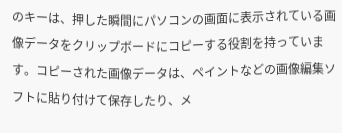のキーは、押した瞬間にパソコンの画面に表示されている画像データをクリップボードにコピーする役割を持っています。コピーされた画像データは、ペイントなどの画像編集ソフトに貼り付けて保存したり、メ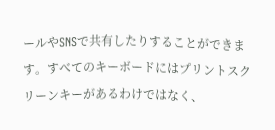ールやSNSで共有したりすることができます。すべてのキーボードにはプリントスクリーンキーがあるわけではなく、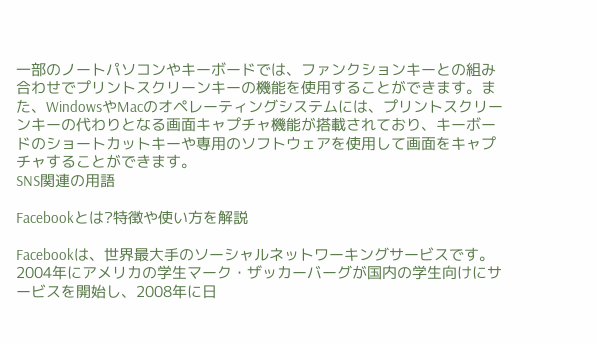一部のノートパソコンやキーボードでは、ファンクションキーとの組み合わせでプリントスクリーンキーの機能を使用することができます。また、WindowsやMacのオペレーティングシステムには、プリントスクリーンキーの代わりとなる画面キャプチャ機能が搭載されており、キーボードのショートカットキーや専用のソフトウェアを使用して画面をキャプチャすることができます。
SNS関連の用語

Facebookとは?特徴や使い方を解説

Facebookは、世界最大手のソーシャルネットワーキングサービスです。2004年にアメリカの学生マーク・ザッカーバーグが国内の学生向けにサービスを開始し、2008年に日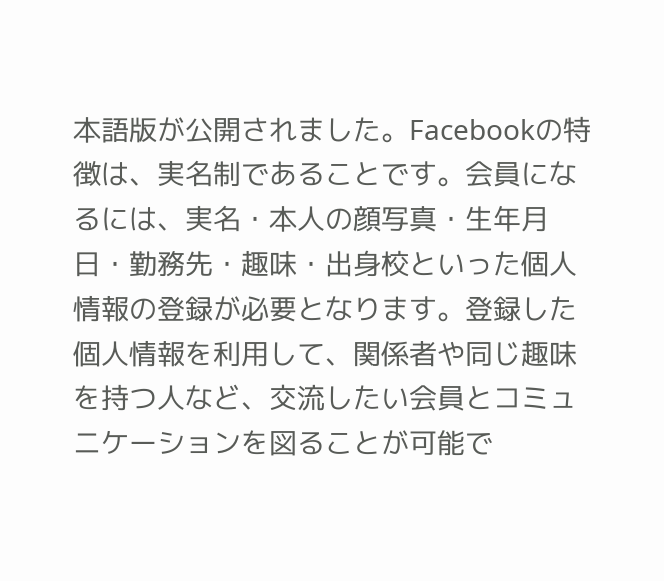本語版が公開されました。Facebookの特徴は、実名制であることです。会員になるには、実名・本人の顔写真・生年月日・勤務先・趣味・出身校といった個人情報の登録が必要となります。登録した個人情報を利用して、関係者や同じ趣味を持つ人など、交流したい会員とコミュニケーションを図ることが可能で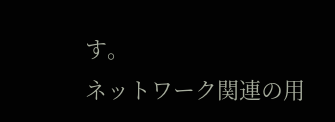す。
ネットワーク関連の用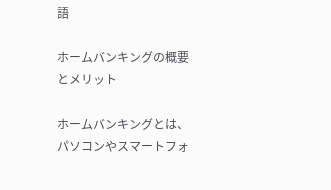語

ホームバンキングの概要とメリット

ホームバンキングとは、パソコンやスマートフォ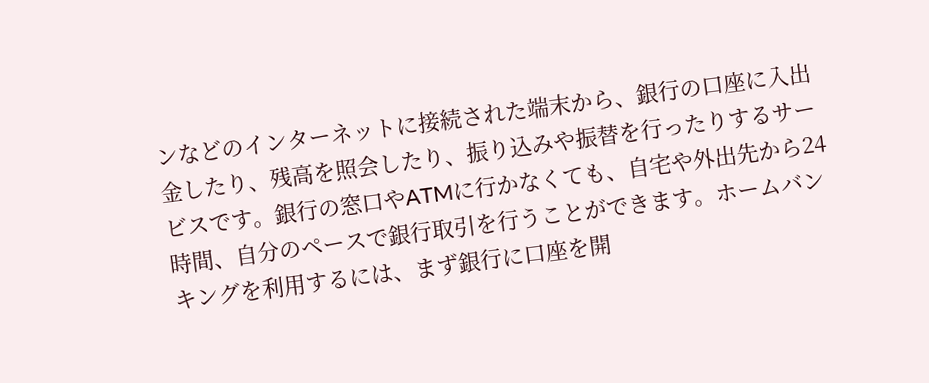ンなどのインターネットに接続された端末から、銀行の口座に入出金したり、残高を照会したり、振り込みや振替を行ったりするサービスです。銀行の窓口やATMに行かなくても、自宅や外出先から24時間、自分のペースで銀行取引を行うことができます。ホームバンキングを利用するには、まず銀行に口座を開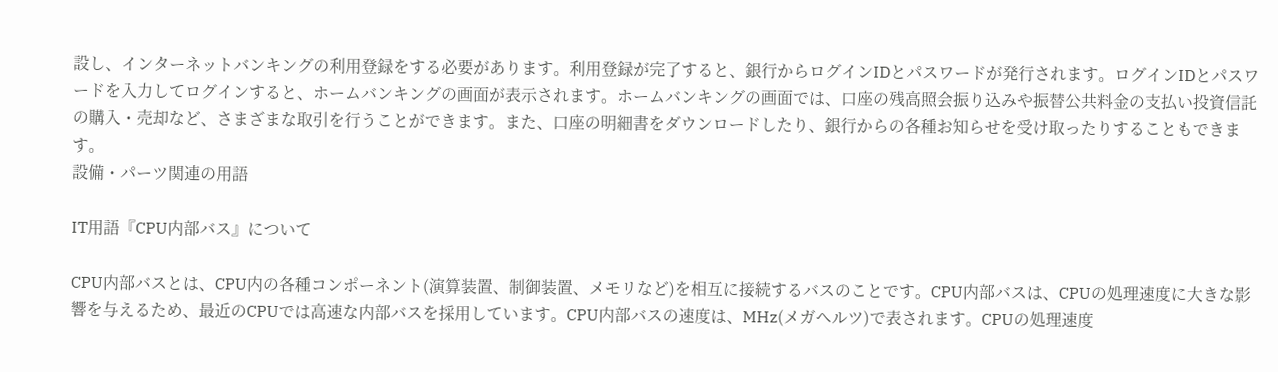設し、インターネットバンキングの利用登録をする必要があります。利用登録が完了すると、銀行からログインIDとパスワードが発行されます。ログインIDとパスワードを入力してログインすると、ホームバンキングの画面が表示されます。ホームバンキングの画面では、口座の残高照会振り込みや振替公共料金の支払い投資信託の購入・売却など、さまざまな取引を行うことができます。また、口座の明細書をダウンロードしたり、銀行からの各種お知らせを受け取ったりすることもできます。
設備・パーツ関連の用語

IT用語『CPU内部バス』について

CPU内部バスとは、CPU内の各種コンポーネント(演算装置、制御装置、メモリなど)を相互に接続するバスのことです。CPU内部バスは、CPUの処理速度に大きな影響を与えるため、最近のCPUでは高速な内部バスを採用しています。CPU内部バスの速度は、MHz(メガヘルツ)で表されます。CPUの処理速度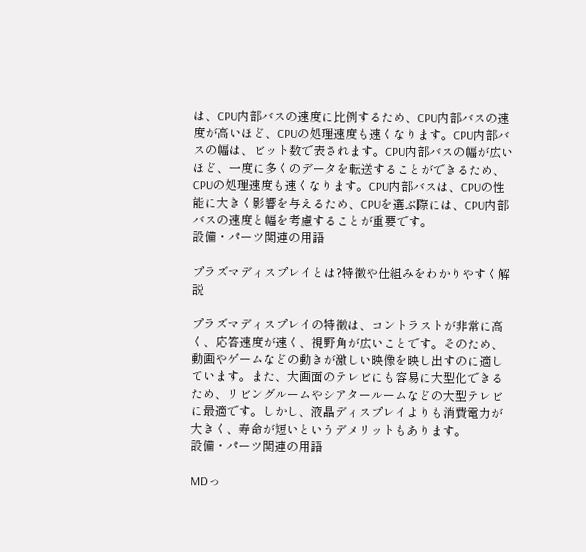は、CPU内部バスの速度に比例するため、CPU内部バスの速度が高いほど、CPUの処理速度も速くなります。CPU内部バスの幅は、ビット数で表されます。CPU内部バスの幅が広いほど、一度に多くのデータを転送することができるため、CPUの処理速度も速くなります。CPU内部バスは、CPUの性能に大きく影響を与えるため、CPUを選ぶ際には、CPU内部バスの速度と幅を考慮することが重要です。
設備・パーツ関連の用語

プラズマディスプレイとは?特徴や仕組みをわかりやすく解説

プラズマディスプレイの特徴は、コントラストが非常に高く、応答速度が速く、視野角が広いことです。そのため、動画やゲームなどの動きが激しい映像を映し出すのに適しています。また、大画面のテレビにも容易に大型化できるため、リビングルームやシアタールームなどの大型テレビに最適です。しかし、液晶ディスプレイよりも消費電力が大きく、寿命が短いというデメリットもあります。
設備・パーツ関連の用語

MDっ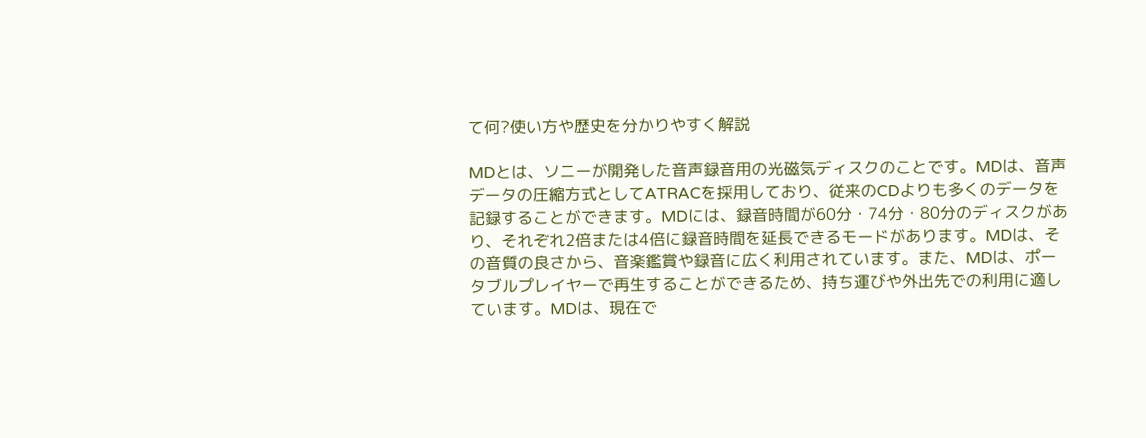て何?使い方や歴史を分かりやすく解説

MDとは、ソニーが開発した音声録音用の光磁気ディスクのことです。MDは、音声データの圧縮方式としてATRACを採用しており、従来のCDよりも多くのデータを記録することができます。MDには、録音時間が60分・74分・80分のディスクがあり、それぞれ2倍または4倍に録音時間を延長できるモードがあります。MDは、その音質の良さから、音楽鑑賞や録音に広く利用されています。また、MDは、ポータブルプレイヤーで再生することができるため、持ち運びや外出先での利用に適しています。MDは、現在で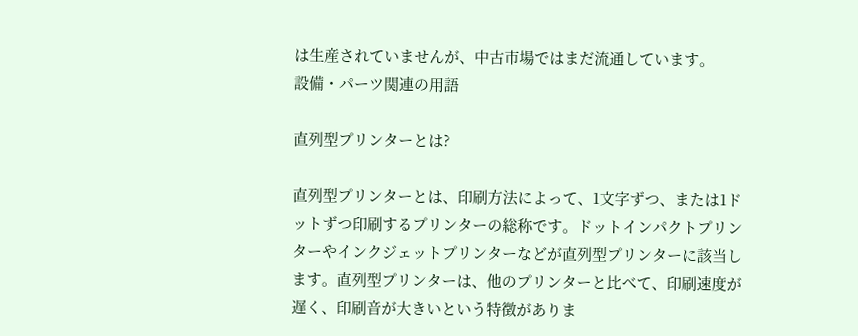は生産されていませんが、中古市場ではまだ流通しています。
設備・パーツ関連の用語

直列型プリンターとは?

直列型プリンターとは、印刷方法によって、1文字ずつ、または1ドットずつ印刷するプリンターの総称です。ドットインパクトプリンターやインクジェットプリンターなどが直列型プリンターに該当します。直列型プリンターは、他のプリンターと比べて、印刷速度が遅く、印刷音が大きいという特徴がありま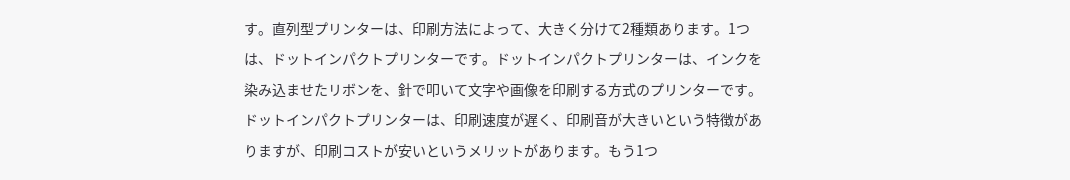す。直列型プリンターは、印刷方法によって、大きく分けて2種類あります。1つは、ドットインパクトプリンターです。ドットインパクトプリンターは、インクを染み込ませたリボンを、針で叩いて文字や画像を印刷する方式のプリンターです。ドットインパクトプリンターは、印刷速度が遅く、印刷音が大きいという特徴がありますが、印刷コストが安いというメリットがあります。もう1つ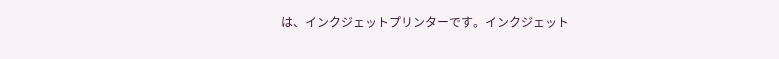は、インクジェットプリンターです。インクジェット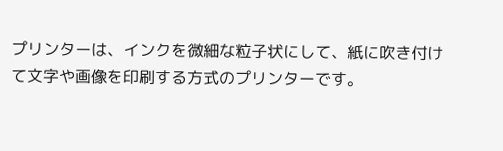プリンターは、インクを微細な粒子状にして、紙に吹き付けて文字や画像を印刷する方式のプリンターです。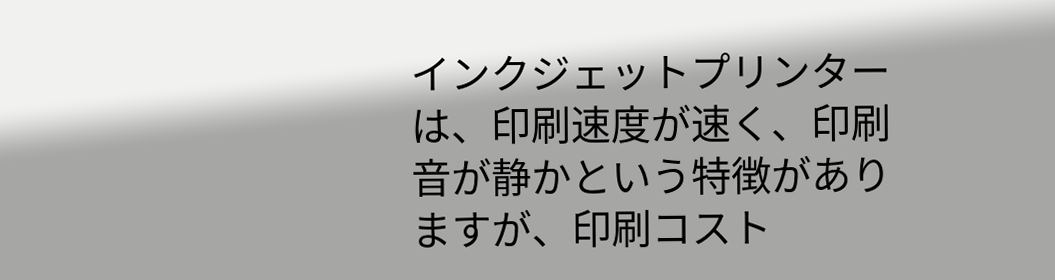インクジェットプリンターは、印刷速度が速く、印刷音が静かという特徴がありますが、印刷コスト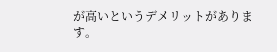が高いというデメリットがあります。